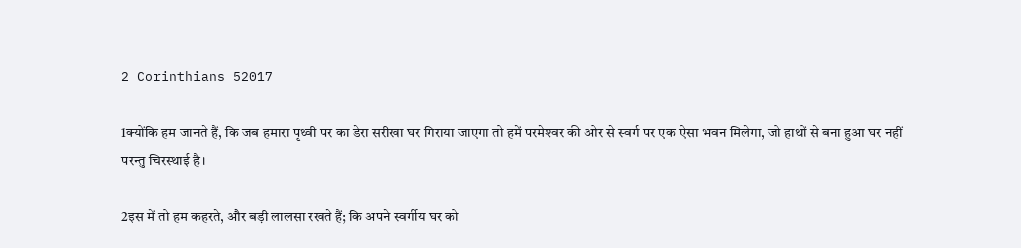2 Corinthians 52017

1क्‍योंकि हम जानते हैं, कि जब हमारा पृथ्‍वी पर का डेरा सरीखा घर गिराया जाएगा तो हमें परमेश्‍वर की ओर से स्‍वर्ग पर एक ऐसा भवन मिलेगा, जो हाथों से बना हुआ घर नहीं परन्‍तु चिरस्‍थाई है।

2इस में तो हम कहरते, और बड़ी लालसा रखते हैं; कि अपने स्‍वर्गीय घर को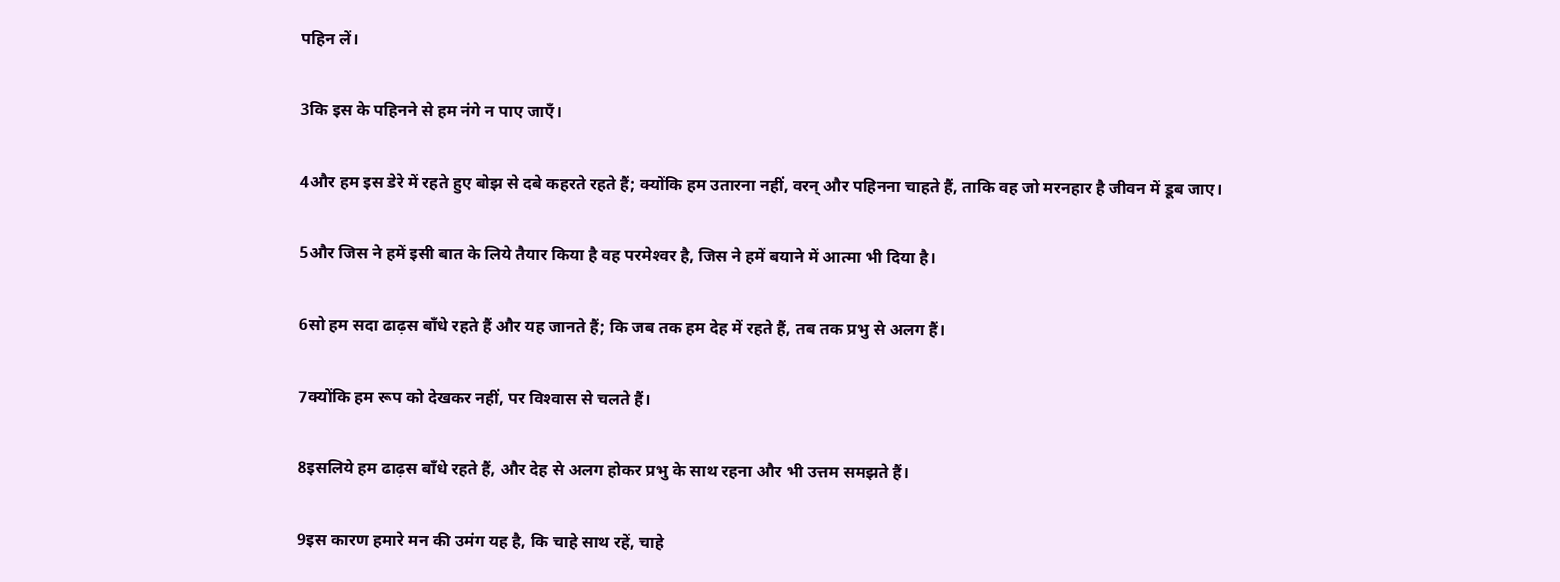पहिन लें।

3कि इस के पहिनने से हम नंगे न पाए जाएँ।

4और हम इस डेरे में रहते हुए बोझ से दबे कहरते रहते हैं; क्‍योंकि हम उतारना नहीं, वरन् और पहिनना चाहते हैं, ताकि वह जो मरनहार है जीवन में डूब जाए।

5और जिस ने हमें इसी बात के लिये तैयार किया है वह परमेश्‍वर है, जिस ने हमें बयाने में आत्‍मा भी दिया है।

6सो हम सदा ढाढ़स बाँधे रहते हैं और यह जानते हैं; कि जब तक हम देह में रहते हैं, तब तक प्रभु से अलग हैं।

7क्‍योंकि हम रूप को देखकर नहीं, पर विश्‍वास से चलते हैं।

8इसलिये हम ढाढ़स बाँधे रहते हैं, और देह से अलग होकर प्रभु के साथ रहना और भी उत्तम समझते हैं।

9इस कारण हमारे मन की उमंग यह है, कि चाहे साथ रहें, चाहे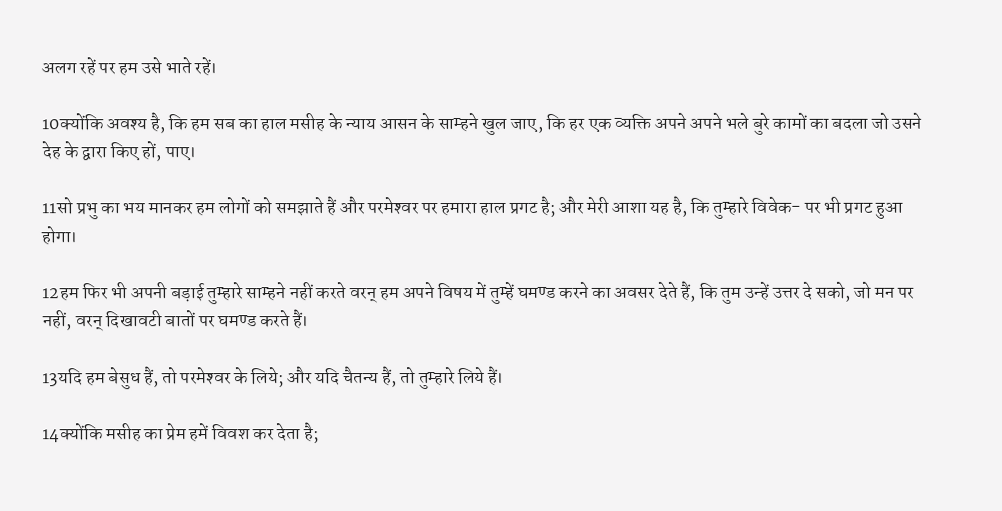अलग रहें पर हम उसे भाते रहें।

10क्‍योंकि अवश्‍य है, कि हम सब का हाल मसीह के न्‍याय आसन के साम्‍हने खुल जाए, कि हर एक व्यक्ति अपने अपने भले बुरे कामों का बदला जो उसने देह के द्वारा किए हों, पाए।

11सो प्रभु का भय मानकर हम लोगों को समझाते हैं और परमेश्‍वर पर हमारा हाल प्रगट है; और मेरी आशा यह है, कि तुम्‍हारे विवेक- पर भी प्रगट हुआ होगा।

12हम फिर भी अपनी बड़ाई तुम्‍हारे साम्‍हने नहीं करते वरन् हम अपने विषय में तुम्‍हें घमण्‍ड करने का अवसर देते हैं, कि तुम उन्‍हें उत्तर दे सको, जो मन पर नहीं, वरन् दिखावटी बातों पर घमण्‍ड करते हैं।

13यदि हम बेसुध हैं, तो परमेश्‍वर के लिये; और यदि चैतन्‍य हैं, तो तुम्‍हारे लिये हैं।

14क्‍योंकि मसीह का प्रेम हमें विवश कर देता है;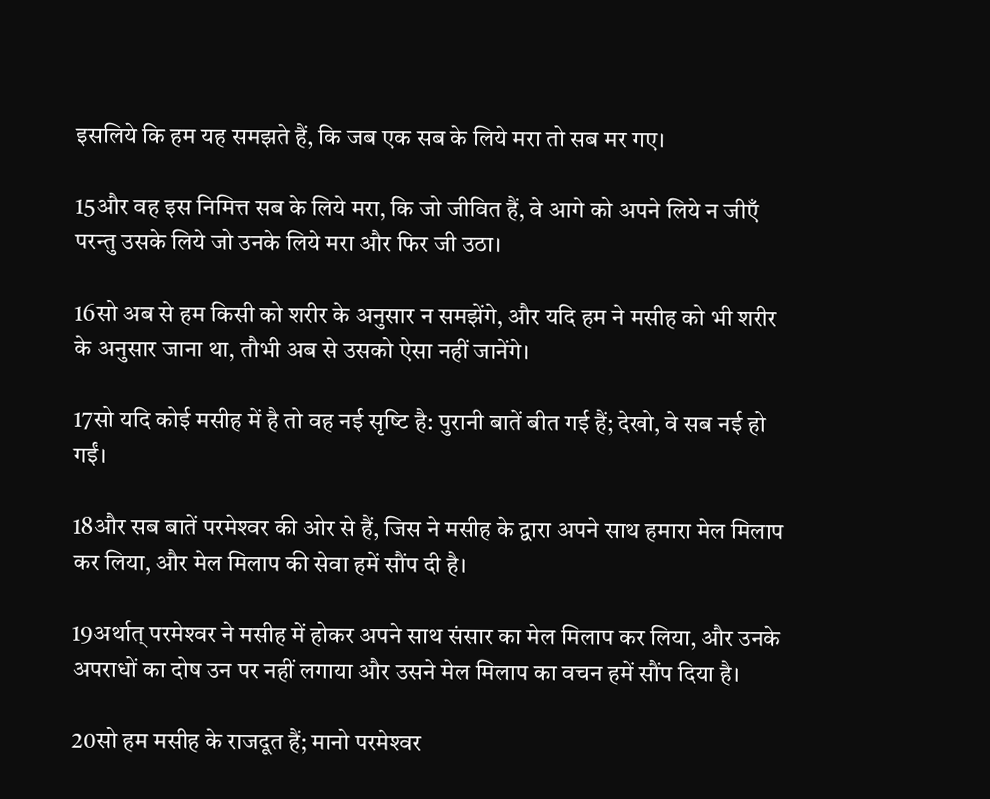इसलिये कि हम यह समझते हैं, कि जब एक सब के लिये मरा तो सब मर गए।

15और वह इस निमित्त सब के लिये मरा, कि जो जीवित हैं, वे आगे को अपने लिये न जीएँ परन्‍तु उसके लिये जो उनके लिये मरा और फिर जी उठा।

16सो अब से हम किसी को शरीर के अनुसार न समझेंगे, और यदि हम ने मसीह को भी शरीर के अनुसार जाना था, तौभी अब से उसको ऐसा नहीं जानेंगे।

17सो यदि कोई मसीह में है तो वह नई सृष्‍टि है: पुरानी बातें बीत गई हैं; देखो, वे सब नई हो गईं।

18और सब बातें परमेश्‍वर की ओर से हैं, जिस ने मसीह के द्वारा अपने साथ हमारा मेल मिलाप कर लिया, और मेल मिलाप की सेवा हमें सौंप दी है।

19अर्थात् परमेश्‍वर ने मसीह में होकर अपने साथ संसार का मेल मिलाप कर लिया, और उनके अपराधों का दोष उन पर नहीं लगाया और उसने मेल मिलाप का वचन हमें सौंप दिया है।

20सो हम मसीह के राजदूत हैं; मानो परमेश्‍वर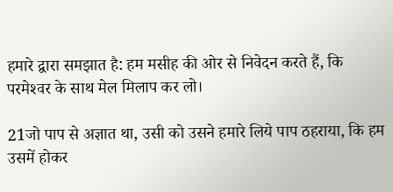हमारे द्वारा समझात है: हम मसीह की ओर से निवेदन करते हैं, कि परमेश्‍वर के साथ मेल मिलाप कर लो।

21जो पाप से अज्ञात था, उसी को उसने हमारे लिये पाप ठहराया, कि हम उसमें होकर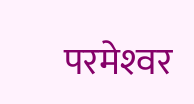परमेश्‍वर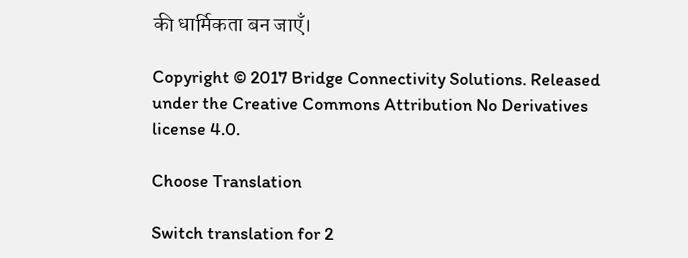की धार्मिकता बन जाएँ।

Copyright © 2017 Bridge Connectivity Solutions. Released under the Creative Commons Attribution No Derivatives license 4.0.

Choose Translation

Switch translation for 2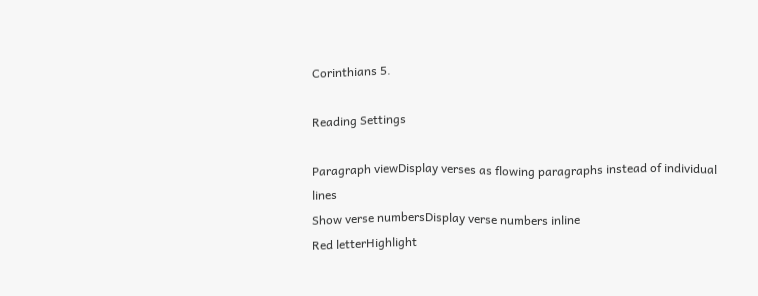Corinthians 5.

Reading Settings

Paragraph viewDisplay verses as flowing paragraphs instead of individual lines
Show verse numbersDisplay verse numbers inline
Red letterHighlight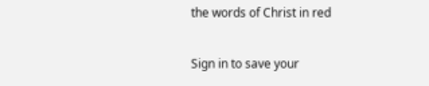the words of Christ in red

Sign in to save your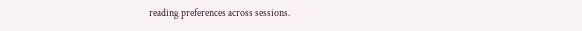reading preferences across sessions.